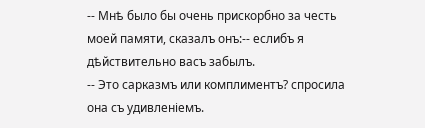-- Мнѣ было бы очень прискорбно за честь моей памяти, сказалъ онъ:-- еслибъ я дѣйствительно васъ забылъ.
-- Это сарказмъ или комплиментъ? спросила она съ удивленіемъ.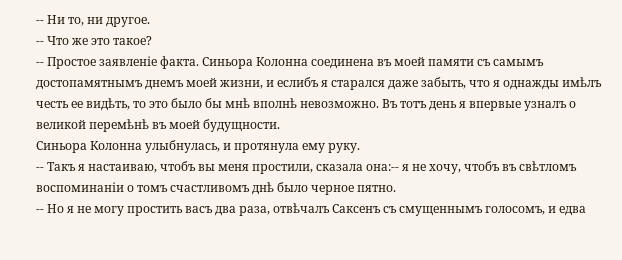-- Ни то, ни другое.
-- Что же это такое?
-- Простое заявленіе факта. Синьора Колонна соединена въ моей памяти съ самымъ достопамятнымъ днемъ моей жизни, и еслибъ я старался даже забыть, что я однажды имѣлъ честь ее видѣть, то это было бы мнѣ вполнѣ невозможно. Въ тотъ день я впервые узналъ о великой перемѣнѣ въ моей будущности.
Синьора Колонна улыбнулась, и протянула ему руку.
-- Такъ я настаиваю, чтобъ вы меня простили, сказала она:-- я не хочу, чтобъ въ свѣтломъ воспоминаніи о томъ счастливомъ днѣ было черное пятно.
-- Но я не могу простить васъ два раза, отвѣчалъ Саксенъ съ смущеннымъ голосомъ, и едва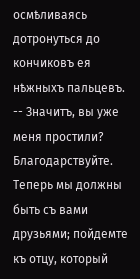осмѣливаясь дотронуться до кончиковъ ея нѣжныхъ пальцевъ.
-- Значитъ, вы уже меня простили? Благодарствуйте. Теперь мы должны быть съ вами друзьями; пойдемте къ отцу, который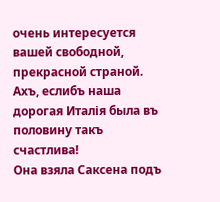очень интересуется вашей свободной, прекрасной страной. Ахъ, еслибъ наша дорогая Италія была въ половину такъ счастлива!
Она взяла Саксена подъ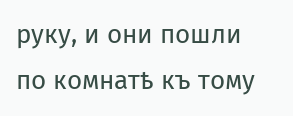руку, и они пошли по комнатѣ къ тому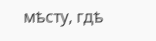мѣсту, гдѣ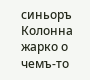синьоръ Колонна жарко о чемъ-то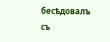бесѣдовалъ съ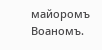майоромъ Воаномъ.